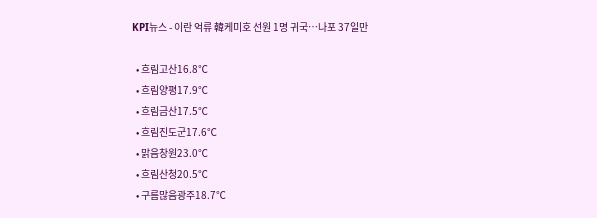KPI뉴스 - 이란 억류 韓케미호 선원 1명 귀국…나포 37일만

  • 흐림고산16.8℃
  • 흐림양평17.9℃
  • 흐림금산17.5℃
  • 흐림진도군17.6℃
  • 맑음창원23.0℃
  • 흐림산청20.5℃
  • 구름많음광주18.7℃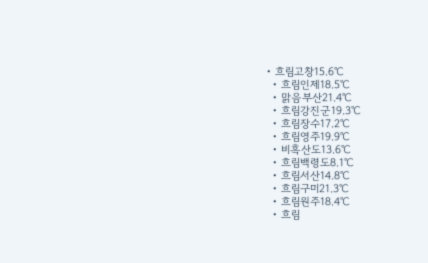• 흐림고창15.6℃
  • 흐림인제18.5℃
  • 맑음부산21.4℃
  • 흐림강진군19.3℃
  • 흐림장수17.2℃
  • 흐림영주19.9℃
  • 비흑산도13.6℃
  • 흐림백령도8.1℃
  • 흐림서산14.8℃
  • 흐림구미21.3℃
  • 흐림원주18.4℃
  • 흐림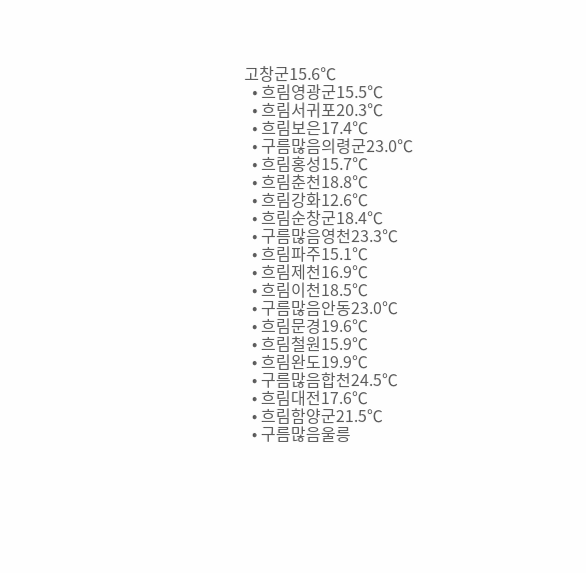고창군15.6℃
  • 흐림영광군15.5℃
  • 흐림서귀포20.3℃
  • 흐림보은17.4℃
  • 구름많음의령군23.0℃
  • 흐림홍성15.7℃
  • 흐림춘천18.8℃
  • 흐림강화12.6℃
  • 흐림순창군18.4℃
  • 구름많음영천23.3℃
  • 흐림파주15.1℃
  • 흐림제천16.9℃
  • 흐림이천18.5℃
  • 구름많음안동23.0℃
  • 흐림문경19.6℃
  • 흐림철원15.9℃
  • 흐림완도19.9℃
  • 구름많음합천24.5℃
  • 흐림대전17.6℃
  • 흐림함양군21.5℃
  • 구름많음울릉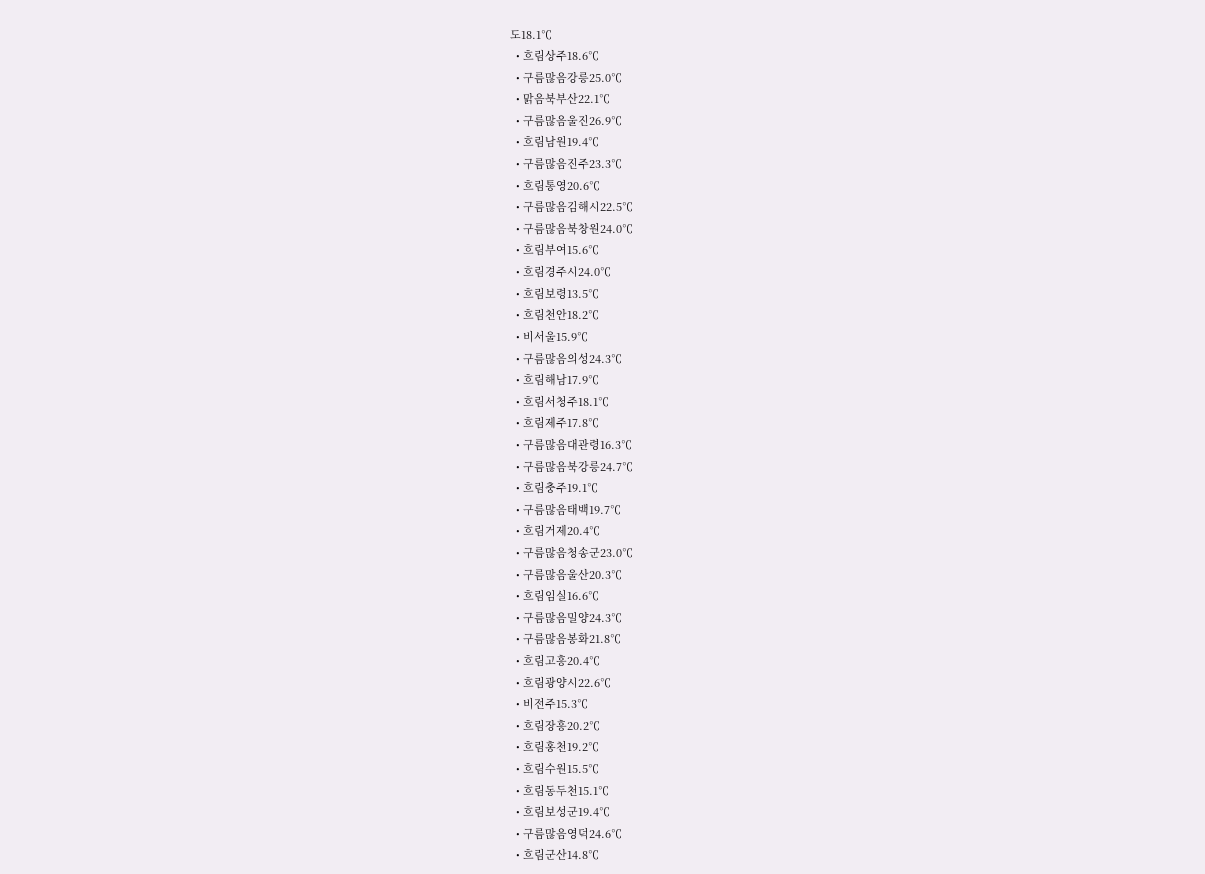도18.1℃
  • 흐림상주18.6℃
  • 구름많음강릉25.0℃
  • 맑음북부산22.1℃
  • 구름많음울진26.9℃
  • 흐림남원19.4℃
  • 구름많음진주23.3℃
  • 흐림통영20.6℃
  • 구름많음김해시22.5℃
  • 구름많음북창원24.0℃
  • 흐림부여15.6℃
  • 흐림경주시24.0℃
  • 흐림보령13.5℃
  • 흐림천안18.2℃
  • 비서울15.9℃
  • 구름많음의성24.3℃
  • 흐림해남17.9℃
  • 흐림서청주18.1℃
  • 흐림제주17.8℃
  • 구름많음대관령16.3℃
  • 구름많음북강릉24.7℃
  • 흐림충주19.1℃
  • 구름많음태백19.7℃
  • 흐림거제20.4℃
  • 구름많음청송군23.0℃
  • 구름많음울산20.3℃
  • 흐림임실16.6℃
  • 구름많음밀양24.3℃
  • 구름많음봉화21.8℃
  • 흐림고흥20.4℃
  • 흐림광양시22.6℃
  • 비전주15.3℃
  • 흐림장흥20.2℃
  • 흐림홍천19.2℃
  • 흐림수원15.5℃
  • 흐림동두천15.1℃
  • 흐림보성군19.4℃
  • 구름많음영덕24.6℃
  • 흐림군산14.8℃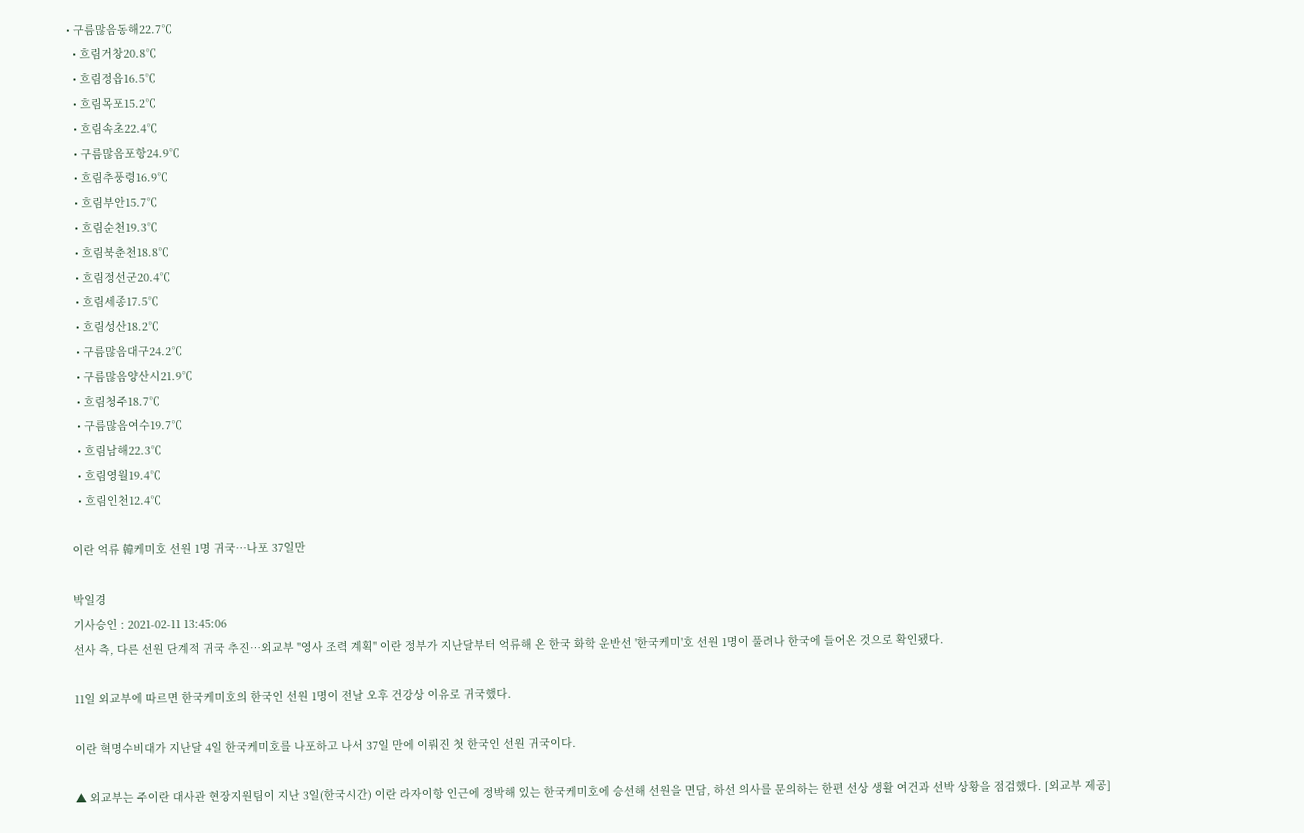• 구름많음동해22.7℃
  • 흐림거창20.8℃
  • 흐림정읍16.5℃
  • 흐림목포15.2℃
  • 흐림속초22.4℃
  • 구름많음포항24.9℃
  • 흐림추풍령16.9℃
  • 흐림부안15.7℃
  • 흐림순천19.3℃
  • 흐림북춘천18.8℃
  • 흐림정선군20.4℃
  • 흐림세종17.5℃
  • 흐림성산18.2℃
  • 구름많음대구24.2℃
  • 구름많음양산시21.9℃
  • 흐림청주18.7℃
  • 구름많음여수19.7℃
  • 흐림남해22.3℃
  • 흐림영월19.4℃
  • 흐림인천12.4℃

이란 억류 韓케미호 선원 1명 귀국…나포 37일만

박일경
기사승인 : 2021-02-11 13:45:06
선사 측, 다른 선원 단계적 귀국 추진…외교부 "영사 조력 계획" 이란 정부가 지난달부터 억류해 온 한국 화학 운반선 '한국케미'호 선원 1명이 풀려나 한국에 들어온 것으로 확인됐다.

11일 외교부에 따르면 한국케미호의 한국인 선원 1명이 전날 오후 건강상 이유로 귀국했다.

이란 혁명수비대가 지난달 4일 한국케미호를 나포하고 나서 37일 만에 이뤄진 첫 한국인 선원 귀국이다.

▲ 외교부는 주이란 대사관 현장지원팀이 지난 3일(한국시간) 이란 라자이항 인근에 정박해 있는 한국케미호에 승선해 선원을 면담, 하선 의사를 문의하는 한편 선상 생활 여건과 선박 상황을 점검했다. [외교부 제공]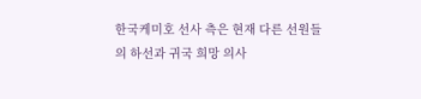한국케미호 선사 측은 현재 다른 선원들의 하선과 귀국 희망 의사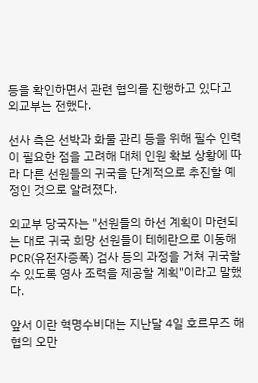등을 확인하면서 관련 협의를 진행하고 있다고 외교부는 전했다.

선사 측은 선박과 화물 관리 등을 위해 필수 인력이 필요한 점을 고려해 대체 인원 확보 상황에 따라 다른 선원들의 귀국을 단계적으로 추진할 예정인 것으로 알려졌다.

외교부 당국자는 "선원들의 하선 계획이 마련되는 대로 귀국 희망 선원들이 테헤란으로 이동해 PCR(유전자증폭) 검사 등의 과정을 거쳐 귀국할 수 있도록 영사 조력을 제공할 계획"이라고 말했다.

앞서 이란 혁명수비대는 지난달 4일 호르무즈 해협의 오만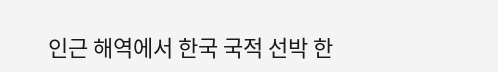인근 해역에서 한국 국적 선박 한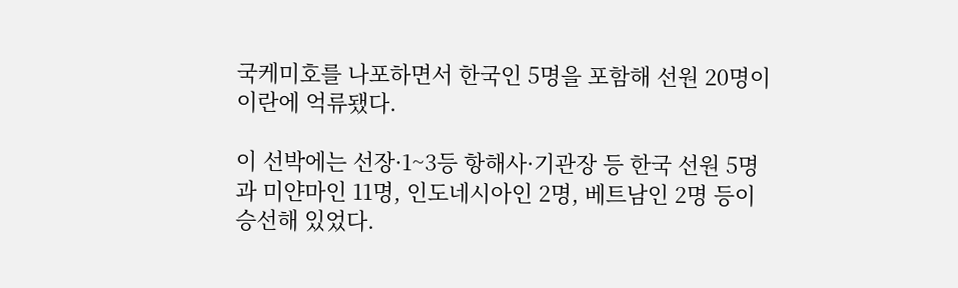국케미호를 나포하면서 한국인 5명을 포함해 선원 20명이 이란에 억류됐다.

이 선박에는 선장·1~3등 항해사·기관장 등 한국 선원 5명과 미얀마인 11명, 인도네시아인 2명, 베트남인 2명 등이 승선해 있었다.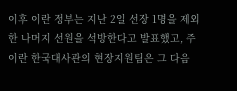이후 이란 정부는 지난 2일 선장 1명을 제외한 나머지 선원을 석방한다고 발표했고, 주이란 한국대사관의 현장지원팀은 그 다음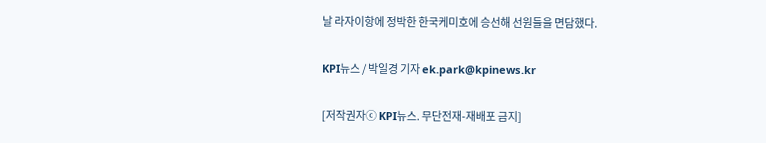날 라자이항에 정박한 한국케미호에 승선해 선원들을 면담했다.

KPI뉴스 / 박일경 기자 ek.park@kpinews.kr

[저작권자ⓒ KPI뉴스. 무단전재-재배포 금지]